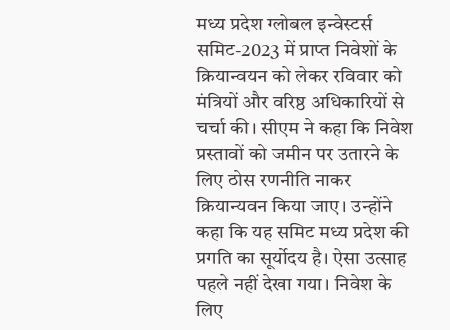मध्य प्रदेश ग्लोबल इन्वेस्टर्स समिट-2023 में प्राप्त निवेशों के क्रियान्वयन को लेकर रविवार को मंत्रियों और वरिष्ठ अधिकारियों से चर्चा की। सीएम ने कहा कि निवेश प्रस्तावों को जमीन पर उतारने के लिए ठोस रणनीति नाकर क्रियान्यवन किया जाए। उन्होंने कहा कि यह समिट मध्य प्रदेश की प्रगति का सूर्योदय है। ऐसा उत्साह पहले नहीं देखा गया। निवेश के लिए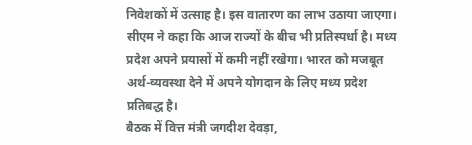निवेशकों में उत्साह है। इस वातारण का लाभ उठाया जाएगा। सीएम ने कहा कि आज राज्यों के बीच भी प्रतिस्पर्धा है। मध्य प्रदेश अपने प्रयासों में कमी नहीं रखेगा। भारत को मजबूत अर्थ-व्यवस्था देने में अपने योगदान के लिए मध्य प्रदेश प्रतिबद्ध है।
बैठक में वित्त मंत्री जगदीश देवड़ा,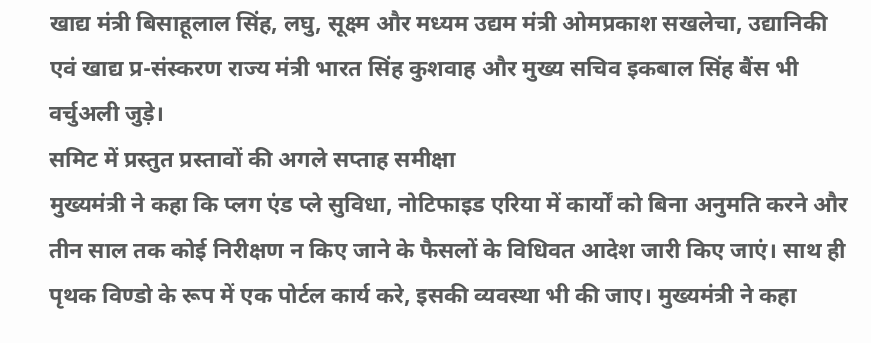खाद्य मंत्री बिसाहूलाल सिंह, लघु, सूक्ष्म और मध्यम उद्यम मंत्री ओमप्रकाश सखलेचा, उद्यानिकी एवं खाद्य प्र-संस्करण राज्य मंत्री भारत सिंह कुशवाह और मुख्य सचिव इकबाल सिंह बैंस भी वर्चुअली जुड़े।
समिट में प्रस्तुत प्रस्तावों की अगले सप्ताह समीक्षा
मुख्यमंत्री ने कहा कि प्लग एंड प्ले सुविधा, नोटिफाइड एरिया में कार्यों को बिना अनुमति करने और तीन साल तक कोई निरीक्षण न किए जाने के फैसलों के विधिवत आदेश जारी किए जाएं। साथ ही पृथक विण्डो के रूप में एक पोर्टल कार्य करे, इसकी व्यवस्था भी की जाए। मुख्यमंत्री ने कहा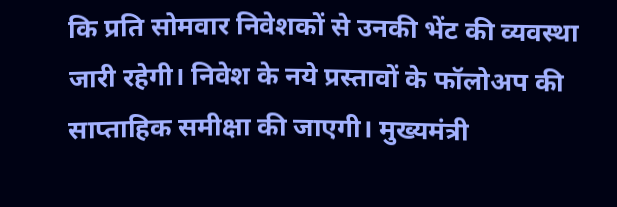कि प्रति सोमवार निवेशकों से उनकी भेंट की व्यवस्था जारी रहेगी। निवेश के नये प्रस्तावों के फॉलोअप की साप्ताहिक समीक्षा की जाएगी। मुख्यमंत्री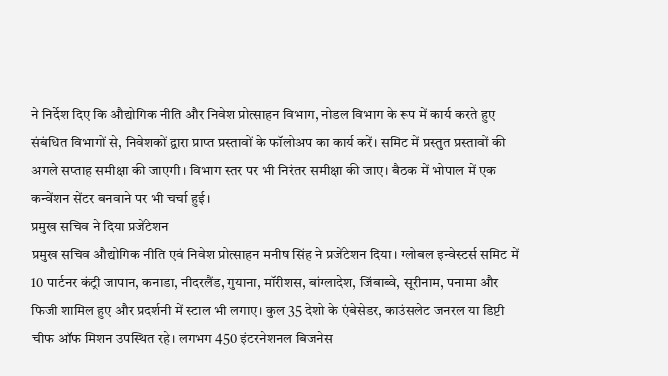ने निर्देश दिए कि औद्योगिक नीति और निवेश प्रोत्साहन विभाग, नोडल विभाग के रूप में कार्य करते हुए संबंधित विभागों से, निवेशकों द्वारा प्राप्त प्रस्तावों के फॉलोअप का कार्य करें। समिट में प्रस्तुत प्रस्तावों की अगले सप्ताह समीक्षा की जाएगी। विभाग स्तर पर भी निरंतर समीक्षा की जाए। बैठक में भोपाल में एक कन्वेंशन सेंटर बनवाने पर भी चर्चा हुई।
प्रमुख सचिव ने दिया प्रजेंटेशन
प्रमुख सचिव औद्योगिक नीति एवं निवेश प्रोत्साहन मनीष सिंह ने प्रजेंटेशन दिया। ग्लोबल इन्वेस्टर्स समिट में 10 पार्टनर कंट्री जापान, कनाडा, नीदरलैंड, गुयाना, मॉरीशस, बांग्लादेश, जिंबाब्वे, सूरीनाम, पनामा और फिजी शामिल हुए और प्रदर्शनी में स्टाल भी लगाए। कुल 35 देशो के एंबेसेडर, काउंसलेट जनरल या डिप्टी चीफ ऑफ मिशन उपस्थित रहे। लगभग 450 इंटरनेशनल बिजनेस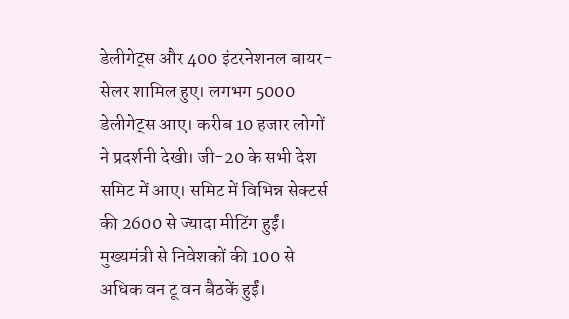डेलीगेट्स और 400 इंटरनेशनल बायर-सेलर शामिल हुए। लगभग 5000 डेलीगेट्स आए। करीब 10 हजार लोगों ने प्रदर्शनी देखी। जी-20 के सभी देश समिट में आए। समिट में विभिन्न सेक्टर्स की 2600 से ज्यादा मीटिंग हुईं। मुख्यमंत्री से निवेशकों की 100 से अधिक वन टू वन बैठकें हुईं।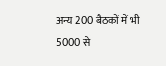अन्य 200 बैठकों में भी 5000 से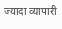ज्यादा व्यापारी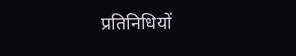प्रतिनिधियों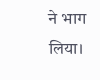ने भाग लिया।